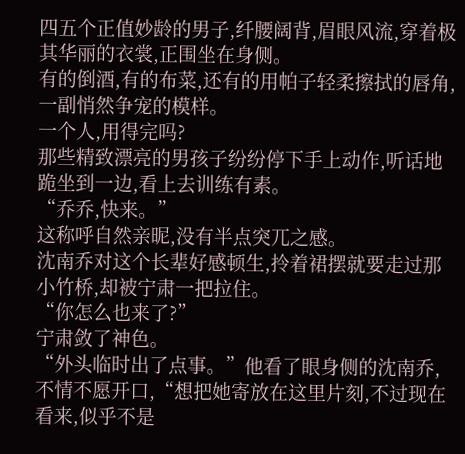四五个正值妙龄的男子,纤腰阔背,眉眼风流,穿着极其华丽的衣裳,正围坐在身侧。
有的倒酒,有的布菜,还有的用帕子轻柔擦拭的唇角,一副悄然争宠的模样。
一个人,用得完吗?
那些精致漂亮的男孩子纷纷停下手上动作,听话地跪坐到一边,看上去训练有素。
“乔乔,快来。”
这称呼自然亲昵,没有半点突兀之感。
沈南乔对这个长辈好感顿生,拎着裙摆就要走过那小竹桥,却被宁肃一把拉住。
“你怎么也来了?”
宁肃敛了神色。
“外头临时出了点事。”他看了眼身侧的沈南乔,不情不愿开口,“想把她寄放在这里片刻,不过现在看来,似乎不是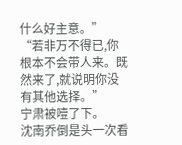什么好主意。”
“若非万不得已,你根本不会带人来。既然来了,就说明你没有其他选择。”
宁肃被噎了下。
沈南乔倒是头一次看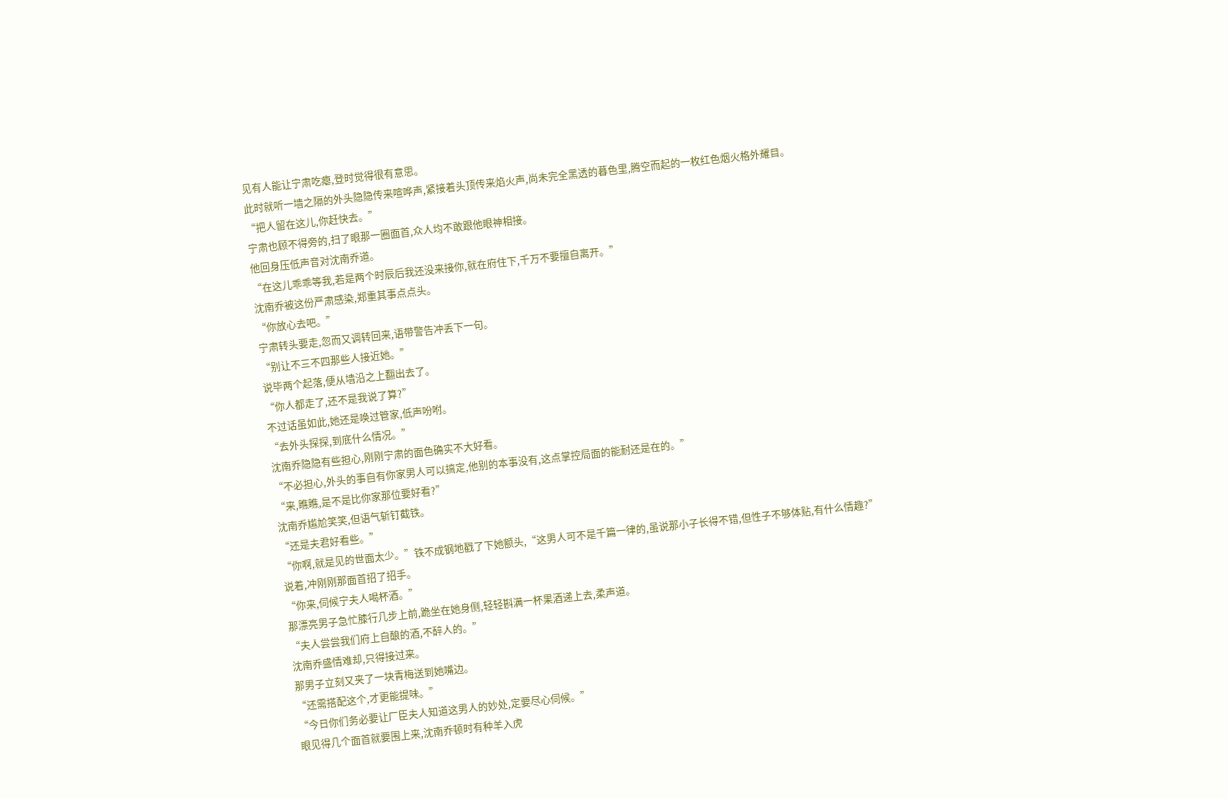见有人能让宁肃吃瘪,登时觉得很有意思。
此时就听一墙之隔的外头隐隐传来喧哗声,紧接着头顶传来焰火声,尚未完全黑透的暮色里,腾空而起的一枚红色烟火格外耀目。
“把人留在这儿,你赶快去。”
宁肃也顾不得旁的,扫了眼那一圈面首,众人均不敢跟他眼神相接。
他回身压低声音对沈南乔道。
“在这儿乖乖等我,若是两个时辰后我还没来接你,就在府住下,千万不要擅自离开。”
沈南乔被这份严肃感染,郑重其事点点头。
“你放心去吧。”
宁肃转头要走,忽而又调转回来,语带警告冲丢下一句。
“别让不三不四那些人接近她。”
说毕两个起落,便从墙沿之上翻出去了。
“你人都走了,还不是我说了算?”
不过话虽如此,她还是唤过管家,低声吩咐。
“去外头探探,到底什么情况。”
沈南乔隐隐有些担心,刚刚宁肃的面色确实不大好看。
“不必担心,外头的事自有你家男人可以搞定,他别的本事没有,这点掌控局面的能耐还是在的。”
“来,瞧瞧,是不是比你家那位要好看?”
沈南乔尴尬笑笑,但语气斩钉截铁。
“还是夫君好看些。”
“你啊,就是见的世面太少。”铁不成钢地戳了下她额头,“这男人可不是千篇一律的,虽说那小子长得不错,但性子不够体贴,有什么情趣?”
说着,冲刚刚那面首招了招手。
“你来,伺候宁夫人喝杯酒。”
那漂亮男子急忙膝行几步上前,跪坐在她身侧,轻轻斟满一杯果酒递上去,柔声道。
“夫人尝尝我们府上自酿的酒,不醉人的。”
沈南乔盛情难却,只得接过来。
那男子立刻又夹了一块青梅送到她嘴边。
“还需搭配这个,才更能提味。”
“今日你们务必要让厂臣夫人知道这男人的妙处,定要尽心伺候。”
眼见得几个面首就要围上来,沈南乔顿时有种羊入虎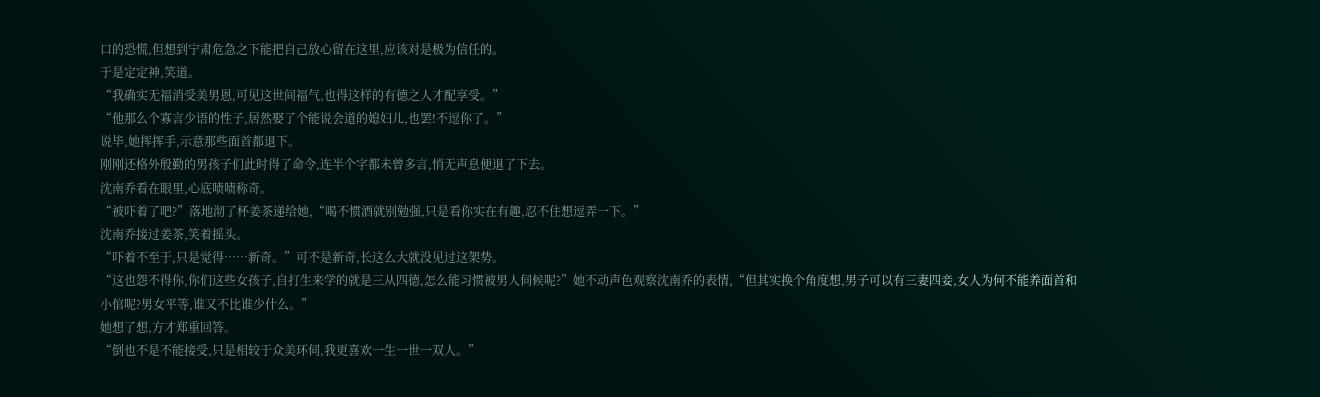口的恐慌,但想到宁肃危急之下能把自己放心留在这里,应该对是极为信任的。
于是定定神,笑道。
“我确实无福消受美男恩,可见这世间福气,也得这样的有德之人才配享受。”
“他那么个寡言少语的性子,居然娶了个能说会道的媳妇儿,也罢!不逗你了。”
说毕,她挥挥手,示意那些面首都退下。
刚刚还格外殷勤的男孩子们此时得了命令,连半个字都未曾多言,悄无声息便退了下去。
沈南乔看在眼里,心底啧啧称奇。
“被吓着了吧?”落地沏了杯姜茶递给她,“喝不惯酒就别勉强,只是看你实在有趣,忍不住想逗弄一下。”
沈南乔接过姜茶,笑着摇头。
“吓着不至于,只是觉得……新奇。”可不是新奇,长这么大就没见过这架势。
“这也怨不得你,你们这些女孩子,自打生来学的就是三从四德,怎么能习惯被男人伺候呢?”她不动声色观察沈南乔的表情,“但其实换个角度想,男子可以有三妻四妾,女人为何不能养面首和小倌呢?男女平等,谁又不比谁少什么。”
她想了想,方才郑重回答。
“倒也不是不能接受,只是相较于众美环伺,我更喜欢一生一世一双人。”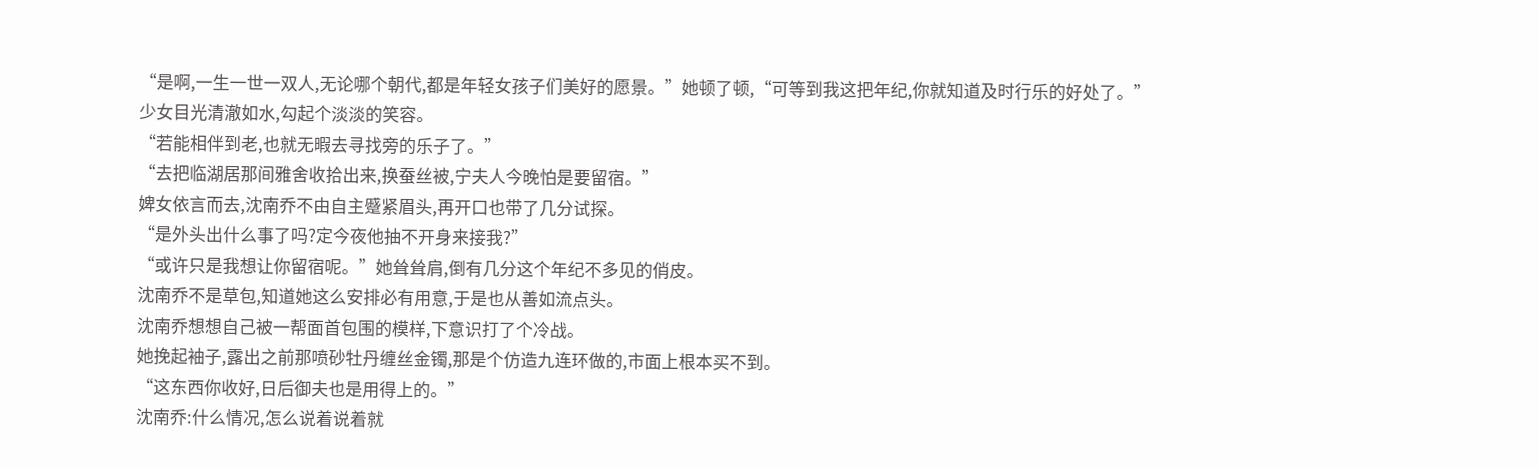“是啊,一生一世一双人,无论哪个朝代,都是年轻女孩子们美好的愿景。”她顿了顿,“可等到我这把年纪,你就知道及时行乐的好处了。”
少女目光清澈如水,勾起个淡淡的笑容。
“若能相伴到老,也就无暇去寻找旁的乐子了。”
“去把临湖居那间雅舍收拾出来,换蚕丝被,宁夫人今晚怕是要留宿。”
婢女依言而去,沈南乔不由自主蹙紧眉头,再开口也带了几分试探。
“是外头出什么事了吗?定今夜他抽不开身来接我?”
“或许只是我想让你留宿呢。”她耸耸肩,倒有几分这个年纪不多见的俏皮。
沈南乔不是草包,知道她这么安排必有用意,于是也从善如流点头。
沈南乔想想自己被一帮面首包围的模样,下意识打了个冷战。
她挽起袖子,露出之前那喷砂牡丹缠丝金镯,那是个仿造九连环做的,市面上根本买不到。
“这东西你收好,日后御夫也是用得上的。”
沈南乔:什么情况,怎么说着说着就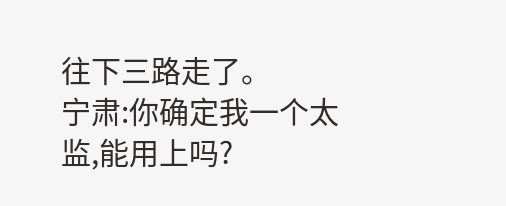往下三路走了。
宁肃:你确定我一个太监,能用上吗?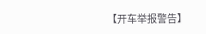【开车举报警告】